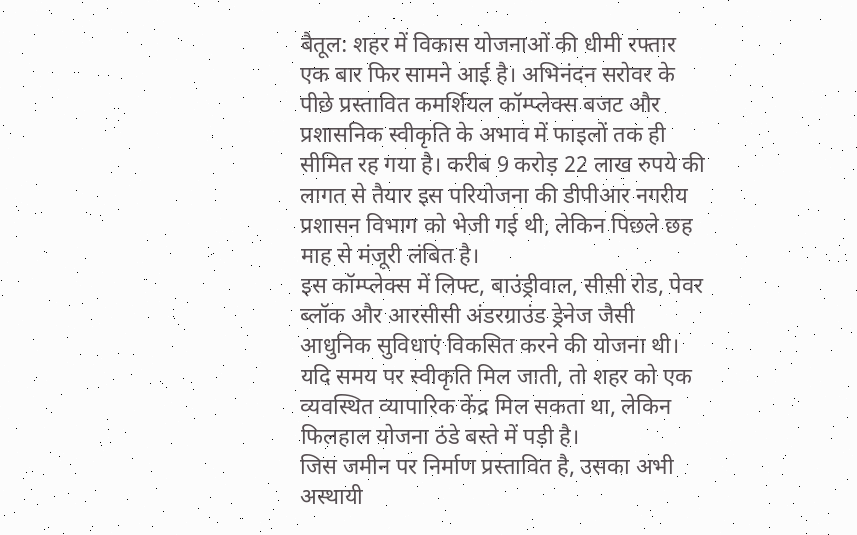बैतूल: शहर में विकास योजनाओं की धीमी रफ्तार एक बार फिर सामने आई है। अभिनंदन सरोवर के पीछे प्रस्तावित कमर्शियल कॉम्प्लेक्स बजट और प्रशासनिक स्वीकृति के अभाव में फाइलों तक ही सीमित रह गया है। करीब 9 करोड़ 22 लाख रुपये की लागत से तैयार इस परियोजना की डीपीआर नगरीय प्रशासन विभाग को भेजी गई थी, लेकिन पिछले छह माह से मंजूरी लंबित है।
इस कॉम्प्लेक्स में लिफ्ट, बाउंड्रीवाल, सीसी रोड, पेवर ब्लॉक और आरसीसी अंडरग्राउंड ड्रेनेज जैसी आधुनिक सुविधाएं विकसित करने की योजना थी। यदि समय पर स्वीकृति मिल जाती, तो शहर को एक व्यवस्थित व्यापारिक केंद्र मिल सकता था, लेकिन फिलहाल योजना ठंडे बस्ते में पड़ी है।
जिस जमीन पर निर्माण प्रस्तावित है, उसका अभी अस्थायी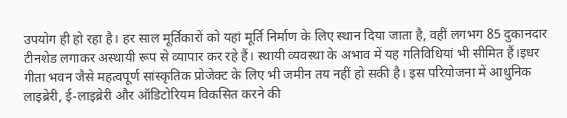उपयोग ही हो रहा है। हर साल मूर्तिकारों को यहां मूर्ति निर्माण के लिए स्थान दिया जाता है, वहीं लगभग 85 दुकानदार टीनशेड लगाकर अस्थायी रूप से व्यापार कर रहे हैं। स्थायी व्यवस्था के अभाव में यह गतिविधियां भी सीमित हैं।इधर गीता भवन जैसे महत्वपूर्ण सांस्कृतिक प्रोजेक्ट के लिए भी जमीन तय नहीं हो सकी है। इस परियोजना में आधुनिक लाइब्रेरी, ई-लाइब्रेरी और ऑडिटोरियम विकसित करने की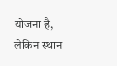योजना है, लेकिन स्थान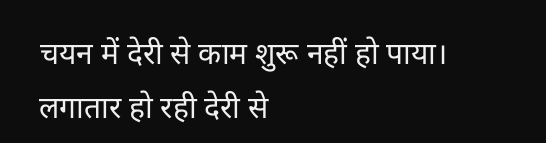चयन में देरी से काम शुरू नहीं हो पाया। लगातार हो रही देरी से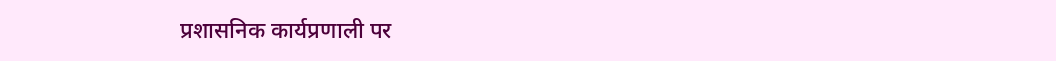प्रशासनिक कार्यप्रणाली पर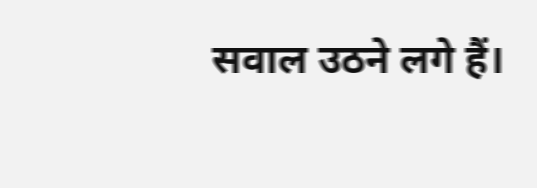सवाल उठने लगे हैं।